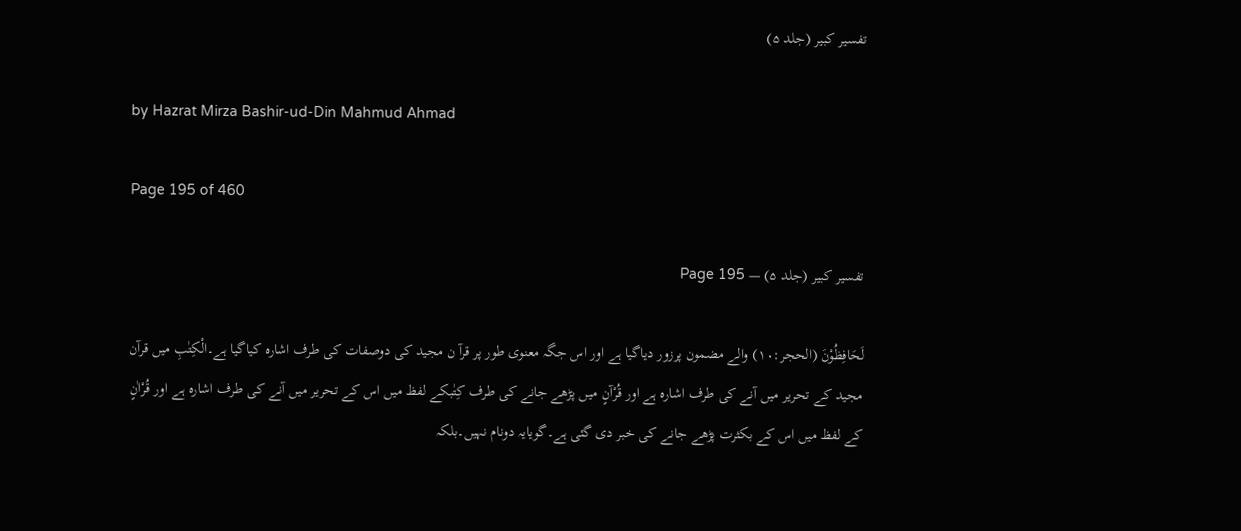تفسیر کبیر (جلد ۵)

by Hazrat Mirza Bashir-ud-Din Mahmud Ahmad

Page 195 of 460

تفسیر کبیر (جلد ۵) — Page 195

لَحَافِظُوْنَ (الحجر:۱۰) والے مضمون پرزور دیاگیا ہے اور اس جگہ معنوی طور پر قرآ ن مجید کی دوصفات کی طرف اشارہ کیاگیا ہے۔الْكِتٰبِ میں قرآن مجید کے تحریر میں آنے کی طرف اشارہ ہے اور قُرْآنٍ میں پڑھے جانے کی طرف کِتٰبکے لفظ میں اس کے تحریر میں آنے کی طرف اشارہ ہے اور قُرْاٰنٍ کے لفظ میں اس کے بکثرت پڑھے جانے کی خبر دی گئی ہے۔گویایہ دونام نہیں۔بلکہ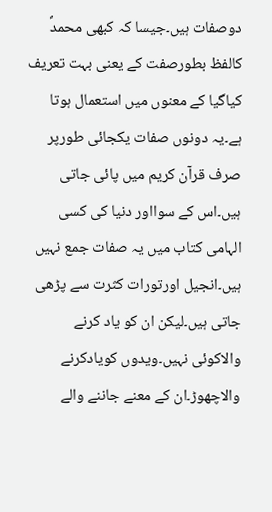دوصفات ہیں۔جیسا کہ کبھی محمدؐ کالفظ بطورصفت کے یعنی بہت تعریف کیاگیا کے معنوں میں استعمال ہوتا ہے۔یہ دونوں صفات یکجائی طورپر صرف قرآن کریم میں پائی جاتی ہیں۔اس کے سوااور دنیا کی کسی الہامی کتاب میں یہ صفات جمع نہیں ہیں۔انجیل اورتورات کثرت سے پڑھی جاتی ہیں۔لیکن ان کو یاد کرنے والاکوئی نہیں۔ویدوں کویادکرنے والاچھوڑ۔ان کے معنے جاننے والے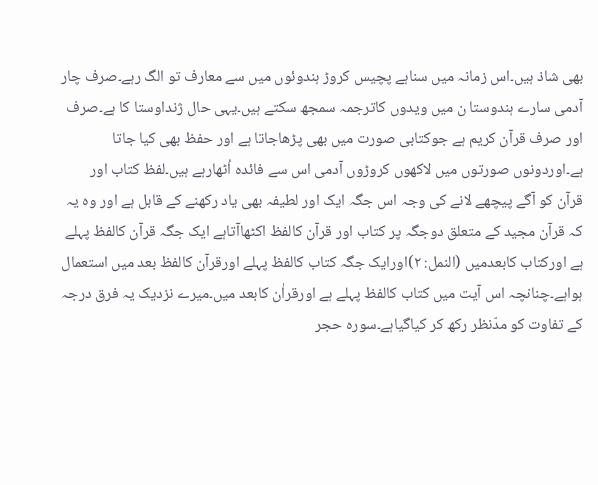بھی شاذ ہیں۔اس زمانہ میں سناہے پچیس کروڑ ہندوئوں میں سے معارف تو الگ رہے۔صرف چار آدمی سارے ہندوستا ن میں ویدوں کاترجمہ سمجھ سکتے ہیں۔یہی حال ژنداوستا کا ہے۔صرف اور صرف قرآن کریم ہے جوکتابی صورت میں بھی پڑھاجاتا ہے اور حفظ بھی کیا جاتا ہے۔اوردونوں صورتوں میں لاکھوں کروڑوں آدمی اس سے فائدہ اُٹھارہے ہیں۔لفظ کتاب اور قرآن کو آگے پیچھے لانے کی وجہ اس جگہ ایک اور لطیفہ بھی یاد رکھنے کے قابل ہے اور وہ یہ کہ قرآن مجید کے متعلق دوجگہ پر کتاب اور قرآن کالفظ اکٹھاآتاہے ایک جگہ قرآن کالفظ پہلے ہے اورکتاب کابعدمیں (النمل: ۲)اورایک جگہ کتاب کالفظ پہلے اورقرآن کالفظ بعد میں استعمال ہواہے۔چنانچہ اس آیت میں کتاب کالفظ پہلے ہے اورقراٰن کابعد میں۔میرے نزدیک یہ فرق درجہ کے تفاوت کو مدّنظر رکھ کر کیاگیاہے۔سورہ حجر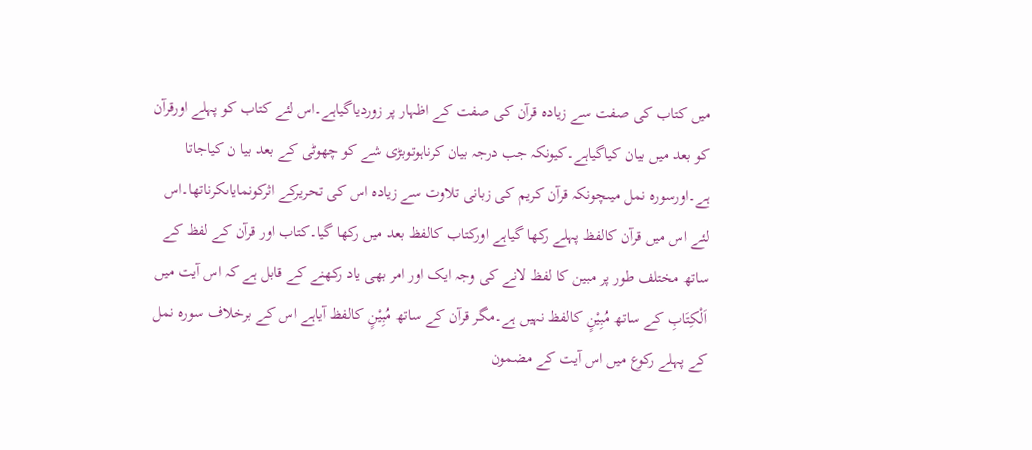میں کتاب کی صفت سے زیادہ قرآن کی صفت کے اظہار پر زوردیاگیاہے۔اس لئے کتاب کو پہلے اورقرآن کو بعد میں بیان کیاگیاہے۔کیونکہ جب درجہ بیان کرناہوتوبڑی شے کو چھوٹی کے بعد بیا ن کیاجاتا ہے۔اورسورہ نمل میںچونکہ قرآن کریم کی زبانی تلاوت سے زیادہ اس کی تحریرکے اثرکونمایاںکرناتھا۔اس لئے اس میں قرآن کالفظ پہلے رکھا گیاہے اورکتاب کالفظ بعد میں رکھا گیا۔کتاب اور قرآن کے لفظ کے ساتھ مختلف طور پر مبین کا لفظ لانے کی وجہ ایک اور امر بھی یاد رکھنے کے قابل ہے کہ اس آیت میں اَلْکِتَابِ کے ساتھ مُبِیْنٍ کالفظ نہیں ہے۔مگر قرآن کے ساتھ مُبِیْنٍ کالفظ آیاہے اس کے برخلاف سورہ نمل کے پہلے رکوع میں اس آیت کے مضمون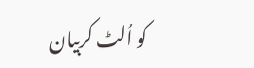کو اُلٹ کربیان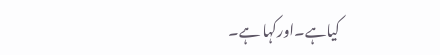کیاہے۔اورکہا ہے۔